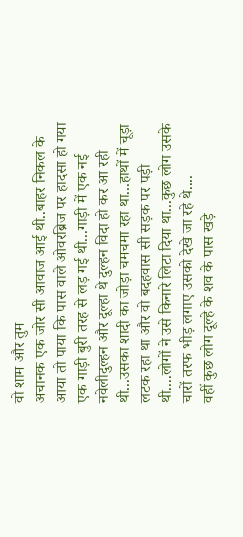वो शाम और तुम
अचानक एक जोर सी आवाज आई थी..बाहर निकल के आया तो पाया कि पास वाले ओवरब्रिज पर हादसा हो गया एक गाड़ी बुरी तरह से लड़ गई थी...गाड़ी में एक नई नवेलीदुल्हन और दूल्हा थे दुल्हन विदा हो कर आ रही थी...उसका शादी का जोड़ा चमचमा रहा था...हाथों में चूड़ा लटक रहा था और वो बदहवास सी सड़क पर पड़ी थी....लोगों ने उसे किनारे लिटा दिया था...कुछ लोग उसके चारों तरफ भीड़ लगाए उसको देखे जा रहे थे....
वहीं कुछ लोग दूल्हे के शव के पास खड़े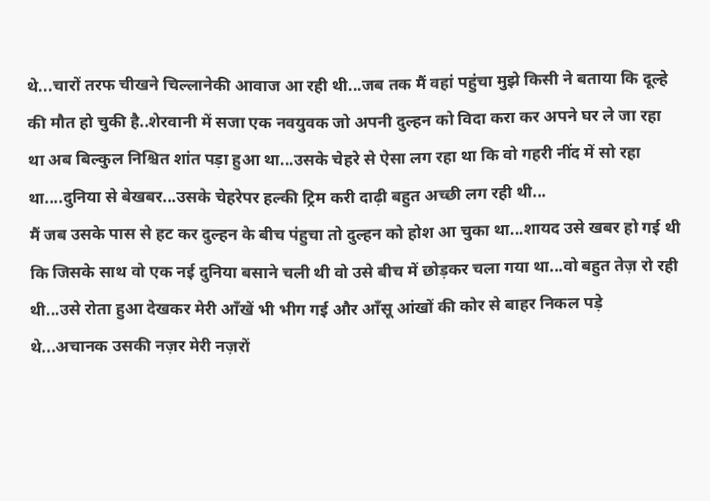थे...चारों तरफ चीखने चिल्लानेकी आवाज आ रही थी...जब तक मैं वहां पहुंचा मुझे किसी ने बताया कि दूल्हे की मौत हो चुकी है..शेरवानी में सजा एक नवयुवक जो अपनी दुल्हन को विदा करा कर अपने घर ले जा रहा था अब बिल्कुल निश्चित शांत पड़ा हुआ था...उसके चेहरे से ऐसा लग रहा था कि वो गहरी नींद में सो रहा था....दुनिया से बेखबर...उसके चेहरेपर हल्की ट्रिम करी दाढ़ी बहुत अच्छी लग रही थी...
मैं जब उसके पास से हट कर दुल्हन के बीच पंहुचा तो दुल्हन को होश आ चुका था...शायद उसे खबर हो गई थी कि जिसके साथ वो एक नई दुनिया बसाने चली थी वो उसे बीच में छोड़कर चला गया था...वो बहुत तेज़ रो रही थी...उसे रोता हुआ देखकर मेरी आँखें भी भीग गई और आँसू आंखों की कोर से बाहर निकल पड़े थे...अचानक उसकी नज़र मेरी नज़रों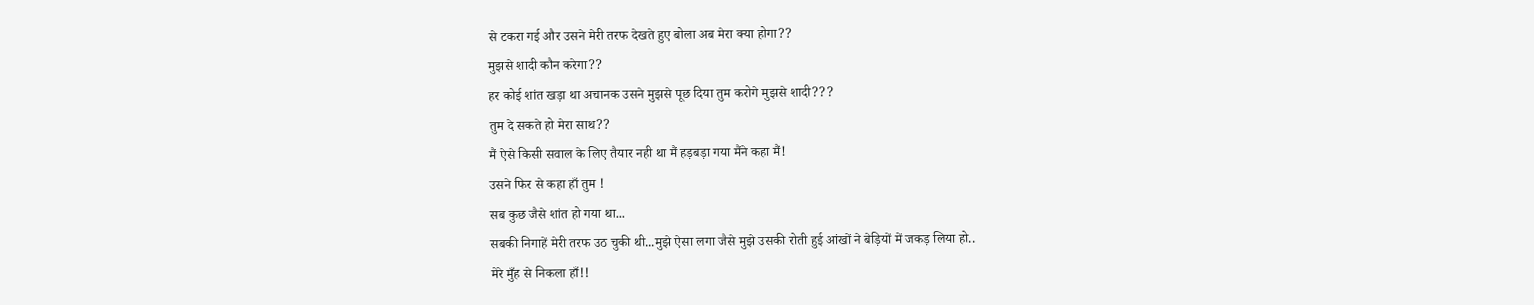से टकरा गई और उसने मेरी तरफ देखते हुए बोला अब मेरा क्या होगा??
मुझसे शादी कौन करेगा??
हर कोई शांत खड़ा था अचानक उसने मुझसे पूछ दिया तुम करोगे मुझसे शादी???
तुम दे सकते हो मेरा साथ??
मैं ऐसे किसी सवाल के लिए तैयार नही था मैं हड़बड़ा गया मैंने कहा मैं!
उसने फिर से कहा हाँ तुम !
सब कुछ जैसे शांत हो गया था...
सबकी निगाहें मेरी तरफ उठ चुकी थी...मुझे ऐसा लगा जैसे मुझे उसकी रोती हुई आंखों ने बेड़ियों में जकड़ लिया हो..
मेरे मुँह से निकला हाँ!!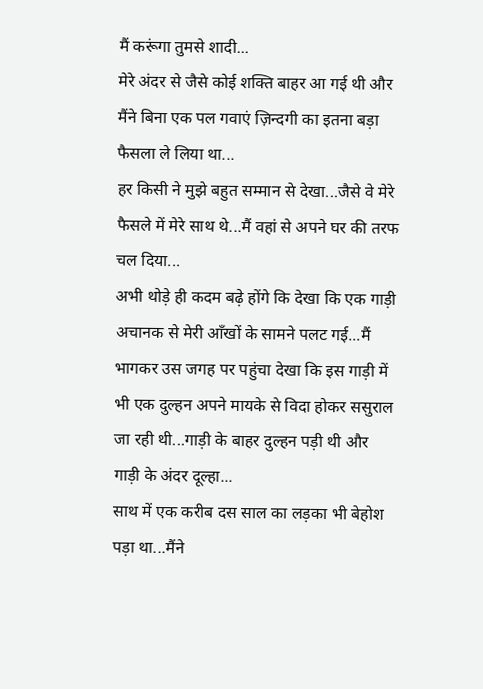मैं करूंगा तुमसे शादी...
मेरे अंदर से जैसे कोई शक्ति बाहर आ गई थी और मैंने बिना एक पल गवाएं ज़िन्दगी का इतना बड़ा फैसला ले लिया था...
हर किसी ने मुझे बहुत सम्मान से देखा...जैसे वे मेरे फैसले में मेरे साथ थे...मैं वहां से अपने घर की तरफ चल दिया...
अभी थोड़े ही कदम बढ़े होंगे कि देखा कि एक गाड़ी अचानक से मेरी आँखों के सामने पलट गई...मैं भागकर उस जगह पर पहुंचा देखा कि इस गाड़ी में भी एक दुल्हन अपने मायके से विदा होकर ससुराल जा रही थी...गाड़ी के बाहर दुल्हन पड़ी थी और गाड़ी के अंदर दूल्हा...
साथ में एक करीब दस साल का लड़का भी बेहोश पड़ा था...मैंने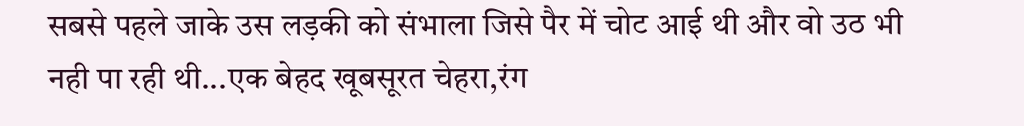सबसे पहले जाके उस लड़की को संभाला जिसे पैर में चोट आई थी और वो उठ भी नही पा रही थी...एक बेहद खूबसूरत चेहरा,रंग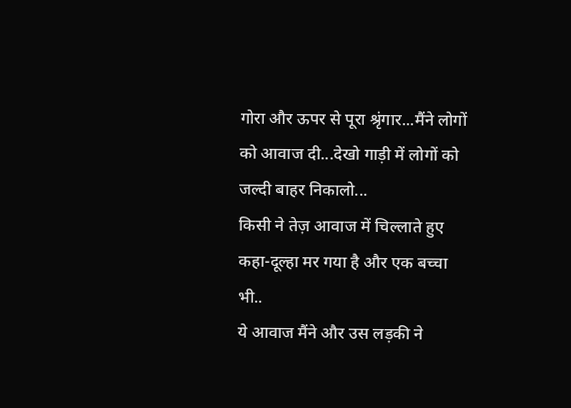गोरा और ऊपर से पूरा श्रृंगार...मैंने लोगों को आवाज दी...देखो गाड़ी में लोगों को जल्दी बाहर निकालो...
किसी ने तेज़ आवाज में चिल्लाते हुए कहा-दूल्हा मर गया है और एक बच्चा भी..
ये आवाज मैंने और उस लड़की ने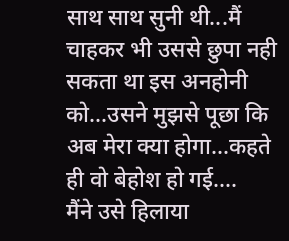साथ साथ सुनी थी...मैं चाहकर भी उससे छुपा नही सकता था इस अनहोनी को...उसने मुझसे पूछा कि अब मेरा क्या होगा...कहते ही वो बेहोश हो गई....
मैंने उसे हिलाया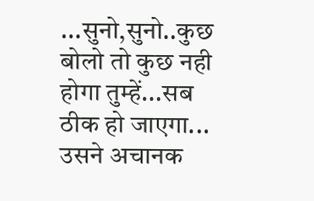...सुनो,सुनो..कुछ बोलो तो कुछ नही होगा तुम्हें...सब ठीक हो जाएगा...
उसने अचानक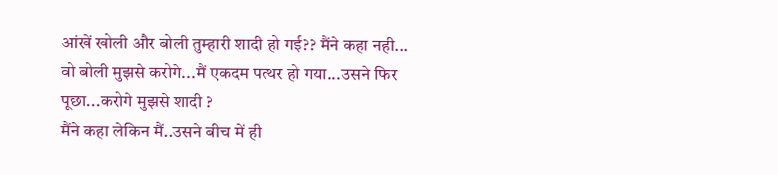आंखें खोली और बोली तुम्हारी शादी हो गई?? मैंने कहा नही...
वो बोली मुझसे करोगे...मैं एकदम पत्थर हो गया...उसने फिर पूछा...करोगे मुझसे शादी ?
मैंने कहा लेकिन मैं..उसने बीच में ही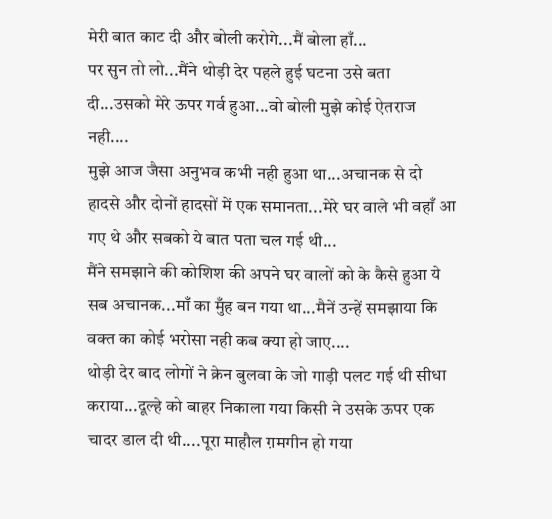मेरी बात काट दी और बोली करोगे...मैं बोला हाँ...
पर सुन तो लो...मैंने थोड़ी देर पहले हुई घटना उसे बता दी...उसको मेरे ऊपर गर्व हुआ...वो बोली मुझे कोई ऐतराज नही....
मुझे आज जैसा अनुभव कभी नही हुआ था...अचानक से दो हादसे और दोनों हादसों में एक समानता...मेरे घर वाले भी वहाँ आ गए थे और सबको ये बात पता चल गई थी...
मैंने समझाने की कोशिश की अपने घर वालों को के कैसे हुआ ये सब अचानक...माँ का मुँह बन गया था...मैनें उन्हें समझाया कि वक्त का कोई भरोसा नही कब क्या हो जाए....
थोड़ी देर बाद लोगों ने क्रेन बुलवा के जो गाड़ी पलट गई थी सीधा कराया...दूल्हे को बाहर निकाला गया किसी ने उसके ऊपर एक चादर डाल दी थी....पूरा माहौल ग़मगीन हो गया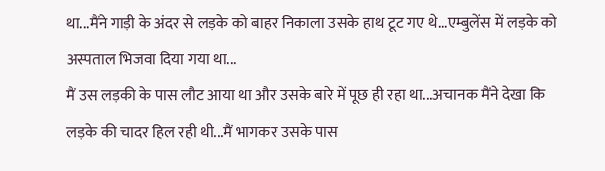था...मैंने गाड़ी के अंदर से लड़के को बाहर निकाला उसके हाथ टूट गए थे...एम्बुलेंस में लड़के को अस्पताल भिजवा दिया गया था...
मैं उस लड़की के पास लौट आया था और उसके बारे में पूछ ही रहा था...अचानक मैंने देखा कि लड़के की चादर हिल रही थी...मैं भागकर उसके पास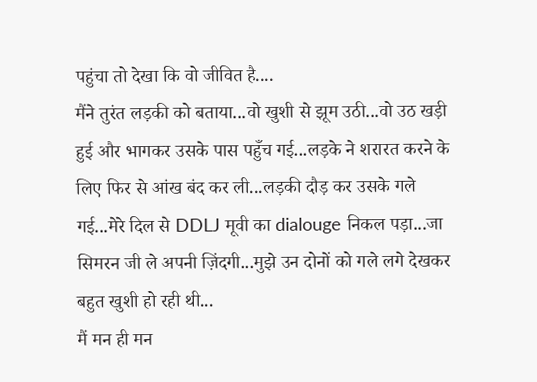पहुंचा तो देखा कि वो जीवित है....
मैंने तुरंत लड़की को बताया...वो खुशी से झूम उठी...वो उठ खड़ी हुई और भागकर उसके पास पहुँच गई...लड़के ने शरारत करने के लिए फिर से आंख बंद कर ली...लड़की दौड़ कर उसके गले गई...मेरे दिल से DDLJ मूवी का dialouge निकल पड़ा...जा सिमरन जी ले अपनी ज़िंदगी...मुझे उन दोनों को गले लगे देखकर बहुत खुशी हो रही थी...
मैं मन ही मन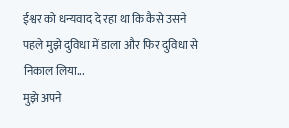ईश्वर को धन्यवाद दे रहा था कि कैसे उसने पहले मुझे दुविधा में डाला और फिर दुविधा से निकाल लिया...
मुझे अपने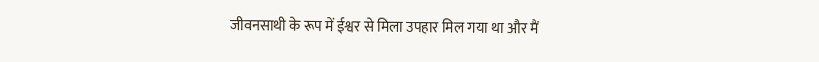जीवनसाथी के रूप में ईश्वर से मिला उपहार मिल गया था और मैं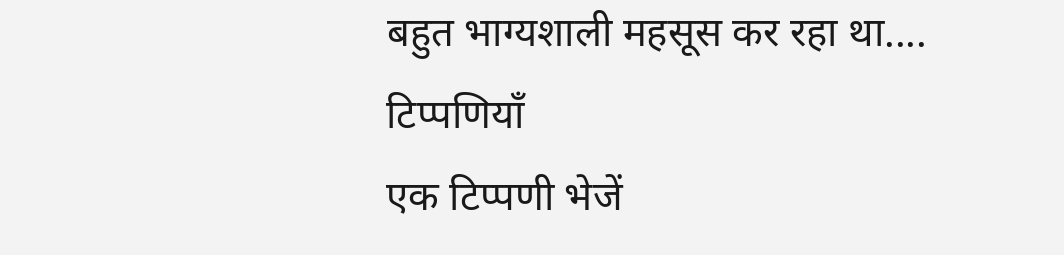बहुत भाग्यशाली महसूस कर रहा था....
टिप्पणियाँ
एक टिप्पणी भेजें